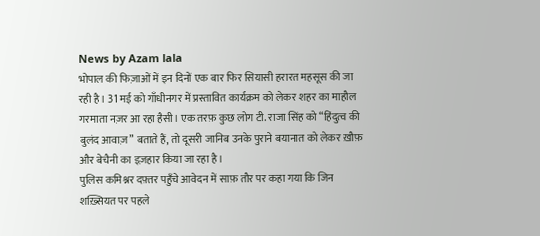News by Azam lala
भोपाल की फिज़ाओं में इन दिनों एक बार फिर सियासी हरारत महसूस की जा रही है। 31 मई को गाँधीनगर में प्रस्तावित कार्यक्रम को लेकर शहर का माहौल गरमाता नज़र आ रहा हैसी। एक तरफ़ कुछ लोग टी. राजा सिंह को “हिंदुत्व की बुलंद आवाज़” बताते हैं, तो दूसरी जानिब उनके पुराने बयानात को लेकर ख़ौफ़ और बेचैनी का इज़हार किया जा रहा है।
पुलिस कमिश्नर दफ़्तर पहुँचे आवेदन में साफ़ तौर पर कहा गया कि जिन शख़्सियत पर पहले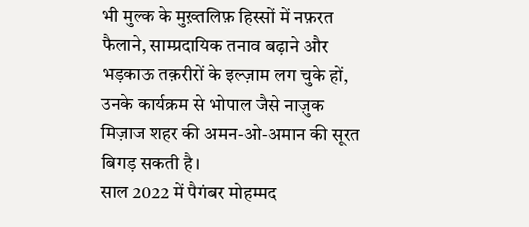भी मुल्क के मुख़्तलिफ़ हिस्सों में नफ़रत फैलाने, साम्प्रदायिक तनाव बढ़ाने और भड़काऊ तक़रीरों के इल्ज़ाम लग चुके हों, उनके कार्यक्रम से भोपाल जैसे नाज़ुक मिज़ाज शहर की अमन-ओ-अमान की सूरत बिगड़ सकती है।
साल 2022 में पैगंबर मोहम्मद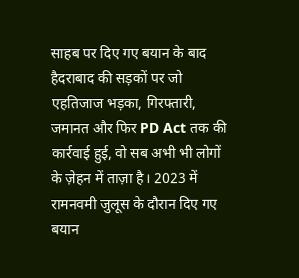साहब पर दिए गए बयान के बाद हैदराबाद की सड़कों पर जो एहतिजाज भड़का, गिरफ्तारी, जमानत और फिर PD Act तक की कार्रवाई हुई, वो सब अभी भी लोगों के ज़ेहन में ताज़ा है। 2023 में रामनवमी जुलूस के दौरान दिए गए बयान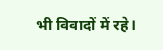भी विवादों में रहे।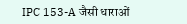IPC 153-A जैसी धाराओं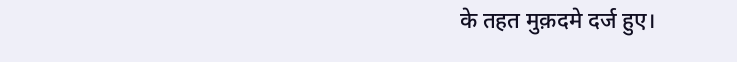के तहत मुक़दमे दर्ज हुए।